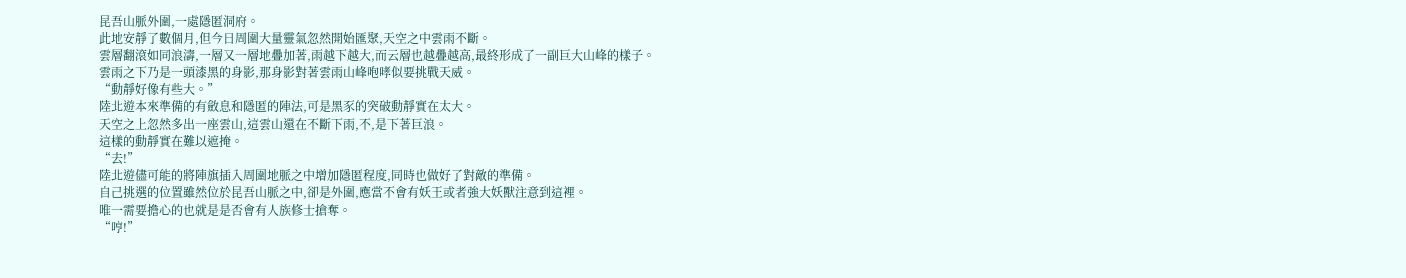昆吾山脈外圍,一處隱匿洞府。
此地安靜了數個月,但今日周圍大量靈氣忽然開始匯聚,天空之中雲雨不斷。
雲層翻滾如同浪濤,一層又一層地疊加著,雨越下越大,而云層也越疊越高,最終形成了一副巨大山峰的樣子。
雲雨之下乃是一頭漆黑的身影,那身影對著雲雨山峰咆哮似要挑戰天威。
“動靜好像有些大。”
陸北遊本來準備的有斂息和隱匿的陣法,可是黑豕的突破動靜實在太大。
天空之上忽然多出一座雲山,這雲山還在不斷下雨,不,是下著巨浪。
這樣的動靜實在難以遮掩。
“去!”
陸北遊儘可能的將陣旗插入周圍地脈之中增加隱匿程度,同時也做好了對敵的準備。
自己挑選的位置雖然位於昆吾山脈之中,卻是外圍,應當不會有妖王或者強大妖獸注意到這裡。
唯一需要擔心的也就是是否會有人族修士搶奪。
“哼!”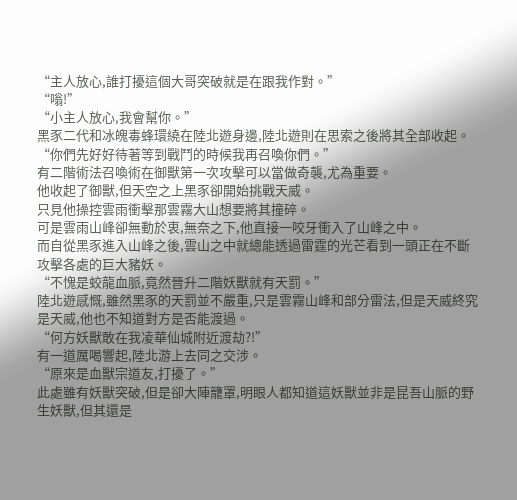“主人放心,誰打擾這個大哥突破就是在跟我作對。”
“嗡!”
“小主人放心,我會幫你。”
黑豕二代和冰魄毒蜂環繞在陸北遊身邊,陸北遊則在思索之後將其全部收起。
“你們先好好待著等到戰鬥的時候我再召喚你們。”
有二階術法召喚術在御獸第一次攻擊可以當做奇襲,尤為重要。
他收起了御獸,但天空之上黑豕卻開始挑戰天威。
只見他操控雲雨衝擊那雲霧大山想要將其撞碎。
可是雲雨山峰卻無動於衷,無奈之下,他直接一咬牙衝入了山峰之中。
而自從黑豕進入山峰之後,雲山之中就總能透過雷霆的光芒看到一頭正在不斷攻擊各處的巨大豬妖。
“不愧是蛟龍血脈,竟然晉升二階妖獸就有天罰。”
陸北遊感慨,雖然黑豕的天罰並不嚴重,只是雲霧山峰和部分雷法,但是天威終究是天威,他也不知道對方是否能渡過。
“何方妖獸敢在我凌華仙城附近渡劫?!”
有一道厲喝響起,陸北游上去同之交涉。
“原來是血獸宗道友,打擾了。”
此處雖有妖獸突破,但是卻大陣籠罩,明眼人都知道這妖獸並非是昆吾山脈的野生妖獸,但其還是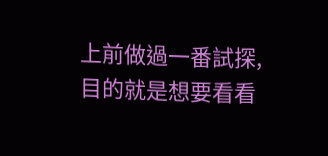上前做過一番試探,目的就是想要看看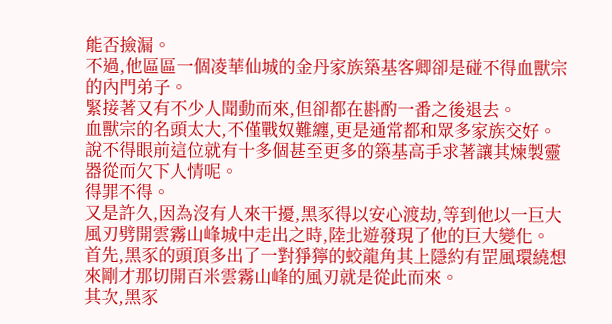能否撿漏。
不過,他區區一個凌華仙城的金丹家族築基客卿卻是碰不得血獸宗的內門弟子。
緊接著又有不少人聞動而來,但卻都在斟酌一番之後退去。
血獸宗的名頭太大,不僅戰奴難纏,更是通常都和眾多家族交好。
說不得眼前這位就有十多個甚至更多的築基高手求著讓其煉製靈器從而欠下人情呢。
得罪不得。
又是許久,因為沒有人來干擾,黑豕得以安心渡劫,等到他以一巨大風刃劈開雲霧山峰城中走出之時,陸北遊發現了他的巨大變化。
首先,黑豕的頭頂多出了一對猙獰的蛟龍角其上隱約有罡風環繞想來剛才那切開百米雲霧山峰的風刃就是從此而來。
其次,黑豕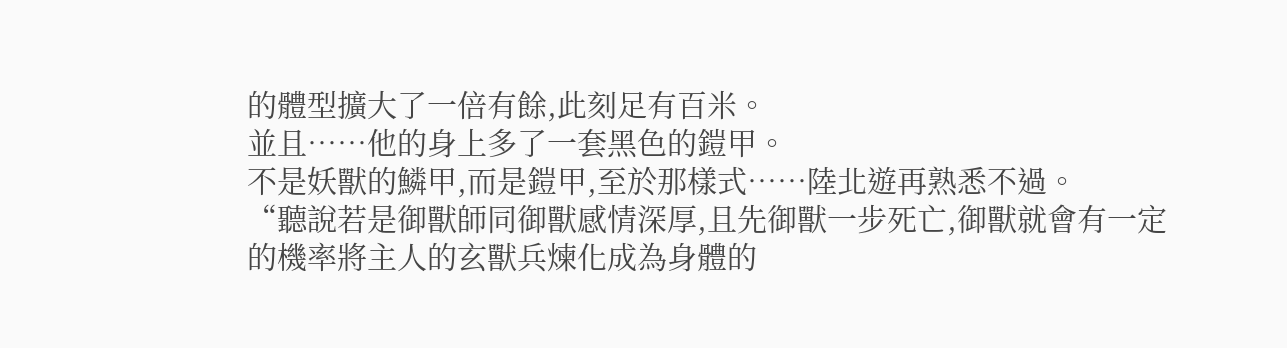的體型擴大了一倍有餘,此刻足有百米。
並且……他的身上多了一套黑色的鎧甲。
不是妖獸的鱗甲,而是鎧甲,至於那樣式……陸北遊再熟悉不過。
“聽說若是御獸師同御獸感情深厚,且先御獸一步死亡,御獸就會有一定的機率將主人的玄獸兵煉化成為身體的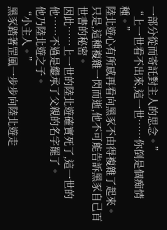一部分從而寄託對主人的思念。”
“上一世看不出來,這一世……你倒是個痴情種。”
陸北遊心有所感再看向黑豕不由得複雜了起來。
只是,這種複雜一閃而逝,他不可能告訴黑豕自己百世書的秘密。
因此……上一世的陸北遊確實死了,這一世的他……不過是繼承了父親的名字罷了。
他乃陸北遊之子。
“小主人。”
黑豕踏著罡風一步步向陸北遊走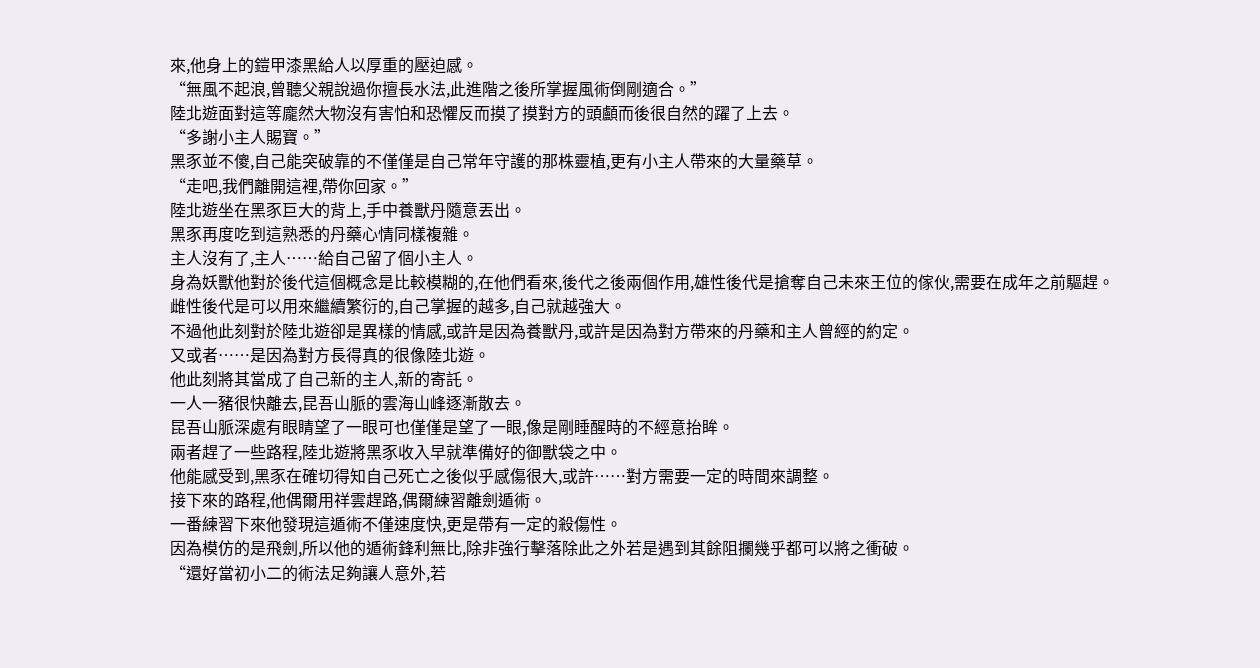來,他身上的鎧甲漆黑給人以厚重的壓迫感。
“無風不起浪,曾聽父親說過你擅長水法,此進階之後所掌握風術倒剛適合。”
陸北遊面對這等龐然大物沒有害怕和恐懼反而摸了摸對方的頭顱而後很自然的躍了上去。
“多謝小主人賜寶。”
黑豕並不傻,自己能突破靠的不僅僅是自己常年守護的那株靈植,更有小主人帶來的大量藥草。
“走吧,我們離開這裡,帶你回家。”
陸北遊坐在黑豕巨大的背上,手中養獸丹隨意丟出。
黑豕再度吃到這熟悉的丹藥心情同樣複雜。
主人沒有了,主人……給自己留了個小主人。
身為妖獸他對於後代這個概念是比較模糊的,在他們看來,後代之後兩個作用,雄性後代是搶奪自己未來王位的傢伙,需要在成年之前驅趕。
雌性後代是可以用來繼續繁衍的,自己掌握的越多,自己就越強大。
不過他此刻對於陸北遊卻是異樣的情感,或許是因為養獸丹,或許是因為對方帶來的丹藥和主人曾經的約定。
又或者……是因為對方長得真的很像陸北遊。
他此刻將其當成了自己新的主人,新的寄託。
一人一豬很快離去,昆吾山脈的雲海山峰逐漸散去。
昆吾山脈深處有眼睛望了一眼可也僅僅是望了一眼,像是剛睡醒時的不經意抬眸。
兩者趕了一些路程,陸北遊將黑豕收入早就準備好的御獸袋之中。
他能感受到,黑豕在確切得知自己死亡之後似乎感傷很大,或許……對方需要一定的時間來調整。
接下來的路程,他偶爾用祥雲趕路,偶爾練習離劍遁術。
一番練習下來他發現這遁術不僅速度快,更是帶有一定的殺傷性。
因為模仿的是飛劍,所以他的遁術鋒利無比,除非強行擊落除此之外若是遇到其餘阻攔幾乎都可以將之衝破。
“還好當初小二的術法足夠讓人意外,若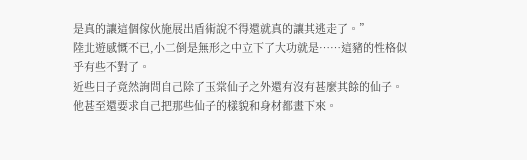是真的讓這個傢伙施展出盾術說不得還就真的讓其逃走了。”
陸北遊感慨不已,小二倒是無形之中立下了大功就是……這豬的性格似乎有些不對了。
近些日子竟然詢問自己除了玉棠仙子之外還有沒有甚麼其餘的仙子。
他甚至還要求自己把那些仙子的樣貌和身材都畫下來。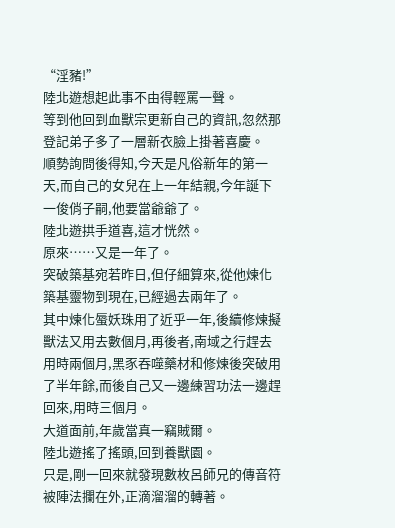“淫豬!”
陸北遊想起此事不由得輕罵一聲。
等到他回到血獸宗更新自己的資訊,忽然那登記弟子多了一層新衣臉上掛著喜慶。
順勢詢問後得知,今天是凡俗新年的第一天,而自己的女兒在上一年結親,今年誕下一俊俏子嗣,他要當爺爺了。
陸北遊拱手道喜,這才恍然。
原來……又是一年了。
突破築基宛若昨日,但仔細算來,從他煉化築基靈物到現在,已經過去兩年了。
其中煉化蜃妖珠用了近乎一年,後續修煉擬獸法又用去數個月,再後者,南域之行趕去用時兩個月,黑豕吞噬藥材和修煉後突破用了半年餘,而後自己又一邊練習功法一邊趕回來,用時三個月。
大道面前,年歲當真一竊賊爾。
陸北遊搖了搖頭,回到養獸園。
只是,剛一回來就發現數枚呂師兄的傳音符被陣法攔在外,正滴溜溜的轉著。